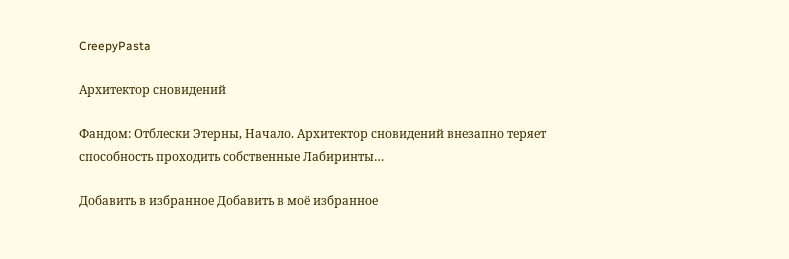CreepyPasta

Архитектор сновидений

Фандом: Отблески Этерны, Начало. Архитектор сновидений внезапно теряет способность проходить собственные Лабиринты…

Добавить в избранное Добавить в моё избранное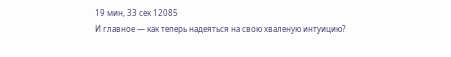19 мин, 33 сек 12085
И главное — как теперь надеяться на свою хваленую интуицию?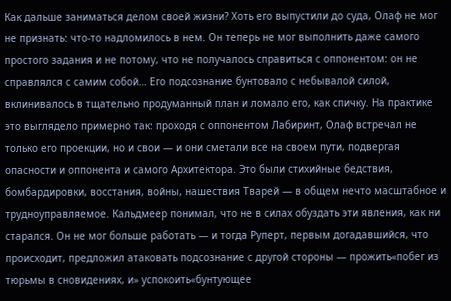Как дальше заниматься делом своей жизни? Хоть его выпустили до суда, Олаф не мог не признать: что-то надломилось в нем. Он теперь не мог выполнить даже самого простого задания и не потому, что не получалось справиться с оппонентом: он не справлялся с самим собой… Его подсознание бунтовало с небывалой силой, вклинивалось в тщательно продуманный план и ломало его, как спичку. На практике это выглядело примерно так: проходя с оппонентом Лабиринт, Олаф встречал не только его проекции, но и свои — и они сметали все на своем пути, подвергая опасности и оппонента и самого Архитектора. Это были стихийные бедствия, бомбардировки, восстания, войны, нашествия Тварей — в общем нечто масштабное и трудноуправляемое. Кальдмеер понимал, что не в силах обуздать эти явления, как ни старался. Он не мог больше работать — и тогда Руперт, первым догадавшийся, что происходит, предложил атаковать подсознание с другой стороны — прожить«побег из тюрьмы в сновидениях, и» успокоить«бунтующее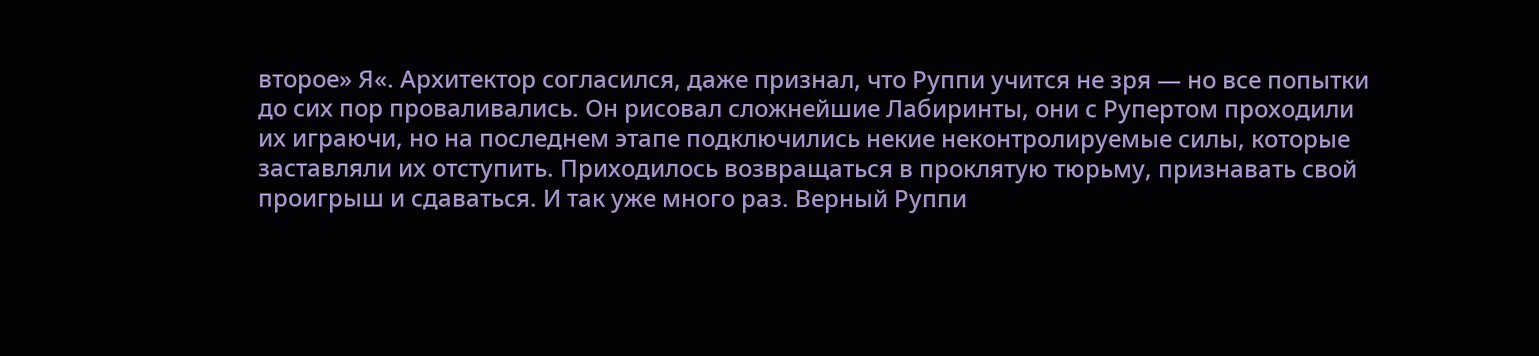второе» Я«. Архитектор согласился, даже признал, что Руппи учится не зря — но все попытки до сих пор проваливались. Он рисовал сложнейшие Лабиринты, они с Рупертом проходили их играючи, но на последнем этапе подключились некие неконтролируемые силы, которые заставляли их отступить. Приходилось возвращаться в проклятую тюрьму, признавать свой проигрыш и сдаваться. И так уже много раз. Верный Руппи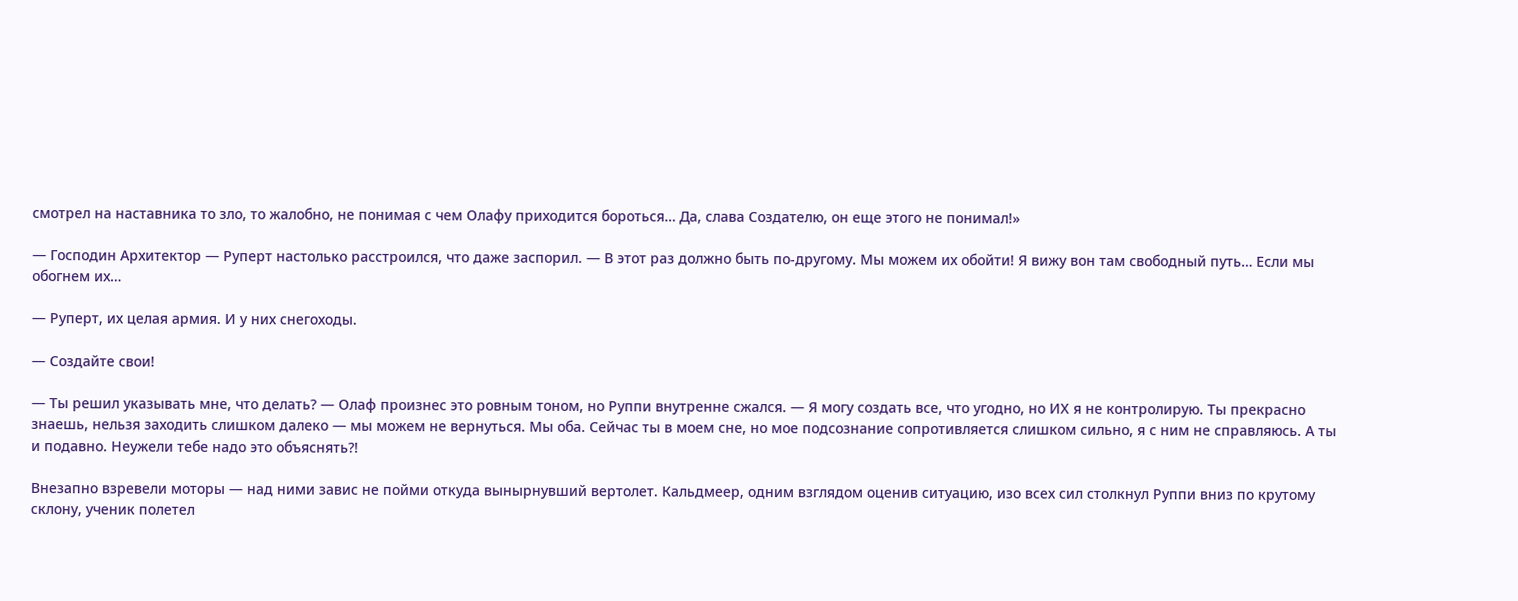смотрел на наставника то зло, то жалобно, не понимая с чем Олафу приходится бороться… Да, слава Создателю, он еще этого не понимал!»

— Господин Архитектор — Руперт настолько расстроился, что даже заспорил. — В этот раз должно быть по-другому. Мы можем их обойти! Я вижу вон там свободный путь… Если мы обогнем их…

— Руперт, их целая армия. И у них снегоходы.

— Создайте свои!

— Ты решил указывать мне, что делать? — Олаф произнес это ровным тоном, но Руппи внутренне сжался. — Я могу создать все, что угодно, но ИХ я не контролирую. Ты прекрасно знаешь, нельзя заходить слишком далеко — мы можем не вернуться. Мы оба. Сейчас ты в моем сне, но мое подсознание сопротивляется слишком сильно, я с ним не справляюсь. А ты и подавно. Неужели тебе надо это объяснять?!

Внезапно взревели моторы — над ними завис не пойми откуда вынырнувший вертолет. Кальдмеер, одним взглядом оценив ситуацию, изо всех сил столкнул Руппи вниз по крутому склону, ученик полетел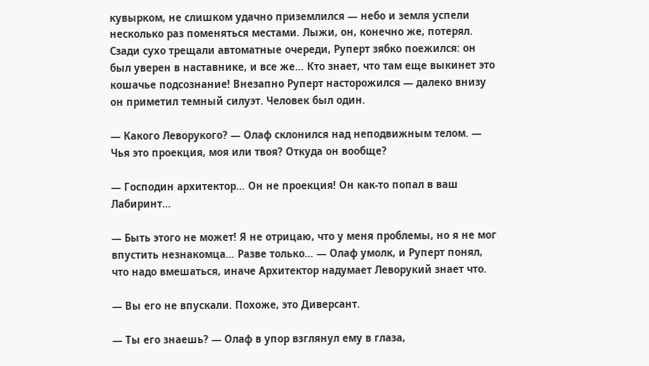кувырком, не слишком удачно приземлился — небо и земля успели несколько раз поменяться местами. Лыжи, он, конечно же, потерял. Сзади сухо трещали автоматные очереди, Руперт зябко поежился: он был уверен в наставнике, и все же… Кто знает, что там еще выкинет это кошачье подсознание! Внезапно Руперт насторожился — далеко внизу он приметил темный силуэт. Человек был один.

— Какого Леворукого? — Олаф склонился над неподвижным телом. — Чья это проекция, моя или твоя? Откуда он вообще?

— Господин архитектор… Он не проекция! Он как-то попал в ваш Лабиринт…

— Быть этого не может! Я не отрицаю, что у меня проблемы, но я не мог впустить незнакомца… Разве только… — Олаф умолк, и Руперт понял, что надо вмешаться, иначе Архитектор надумает Леворукий знает что.

— Вы его не впускали. Похоже, это Диверсант.

— Ты его знаешь? — Олаф в упор взглянул ему в глаза,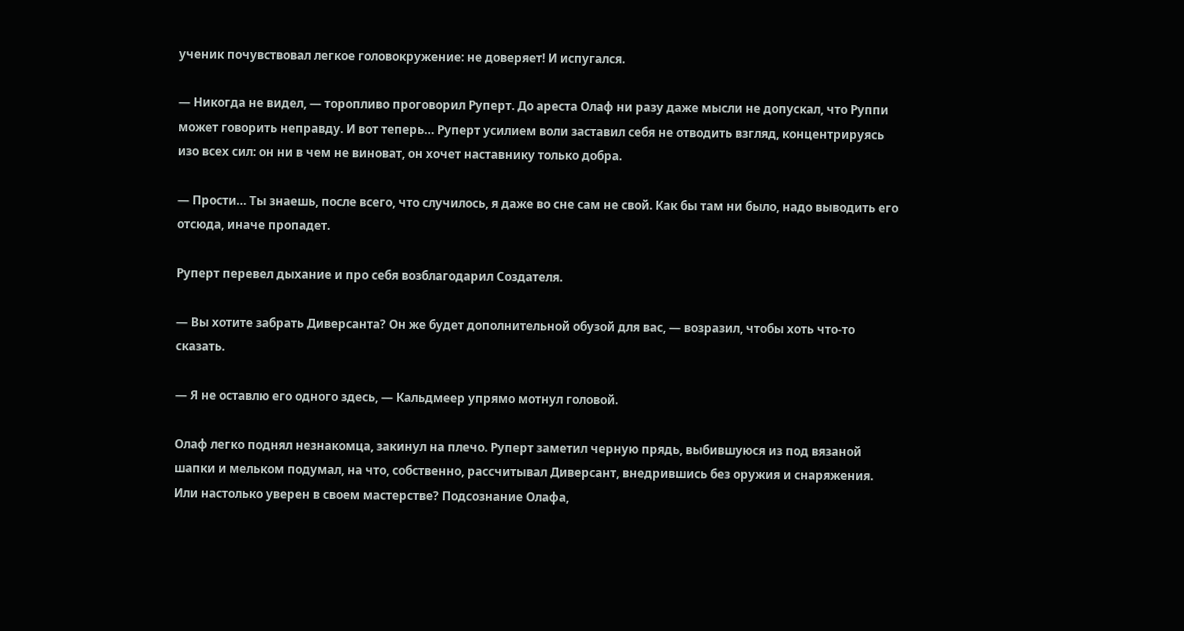ученик почувствовал легкое головокружение: не доверяет! И испугался.

— Никогда не видел, — торопливо проговорил Руперт. До ареста Олаф ни разу даже мысли не допускал, что Руппи может говорить неправду. И вот теперь… Руперт усилием воли заставил себя не отводить взгляд, концентрируясь изо всех сил: он ни в чем не виноват, он хочет наставнику только добра.

— Прости… Ты знаешь, после всего, что случилось, я даже во сне сам не свой. Как бы там ни было, надо выводить его отсюда, иначе пропадет.

Руперт перевел дыхание и про себя возблагодарил Создателя.

— Вы хотите забрать Диверсанта? Он же будет дополнительной обузой для вас, — возразил, чтобы хоть что-то сказать.

— Я не оставлю его одного здесь, — Кальдмеер упрямо мотнул головой.

Олаф легко поднял незнакомца, закинул на плечо. Руперт заметил черную прядь, выбившуюся из под вязаной шапки и мельком подумал, на что, собственно, рассчитывал Диверсант, внедрившись без оружия и снаряжения. Или настолько уверен в своем мастерстве? Подсознание Олафа,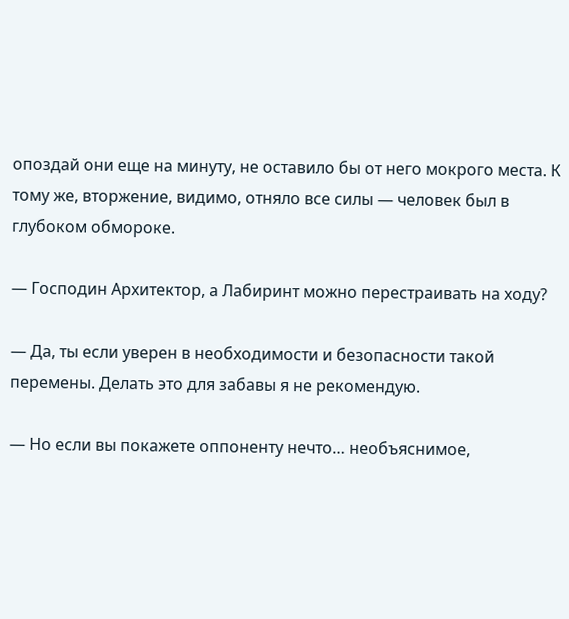опоздай они еще на минуту, не оставило бы от него мокрого места. К тому же, вторжение, видимо, отняло все силы — человек был в глубоком обмороке.

— Господин Архитектор, а Лабиринт можно перестраивать на ходу?

— Да, ты если уверен в необходимости и безопасности такой перемены. Делать это для забавы я не рекомендую.

— Но если вы покажете оппоненту нечто… необъяснимое,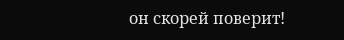он скорей поверит!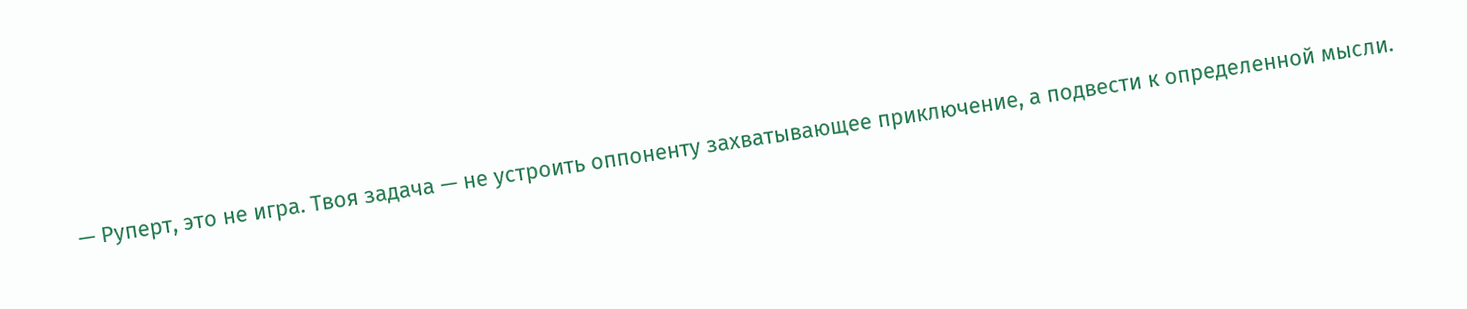— Руперт, это не игра. Твоя задача — не устроить оппоненту захватывающее приключение, а подвести к определенной мысли.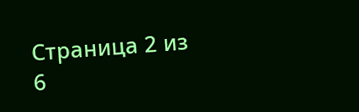Страница 2 из 6